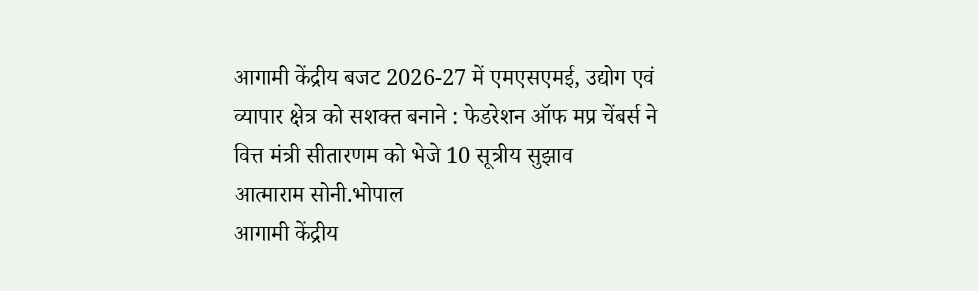आगामी केंद्रीय बजट 2026-27 में एमएसएमई, उद्योग एवं व्यापार क्षेत्र को सशक्त बनाने : फेडरेशन ऑफ मप्र चेंबर्स ने वित्त मंत्री सीतारणम को भेजे 10 सूत्रीय सुझाव
आत्माराम सोनी.भोपाल
आगामी केंद्रीय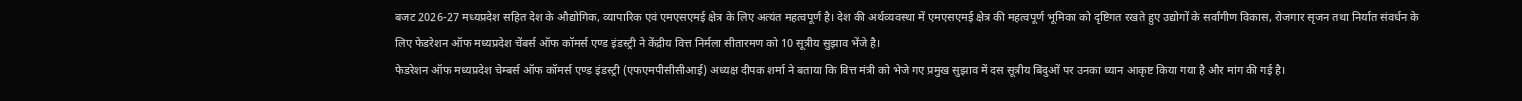बजट 2026-27 मध्यप्रदेश सहित देश के औद्योगिक, व्यापारिक एवं एमएसएमई क्षेत्र के लिए अत्यंत महत्वपूर्ण है। देश की अर्थव्यवस्था में एमएसएमई क्षेत्र की महत्वपूर्ण भूमिका को दृष्टिगत रखते हुए उद्योगों के सर्वांगीण विकास, रोजगार सृजन तथा निर्यात संवर्धन के लिए फेडरेशन ऑफ मध्यप्रदेश चेंबर्स ऑफ कॉमर्स एण्ड इंडस्ट्री ने केंद्रीय वित्त निर्मला सीतारमण को 10 सूत्रीय सुझाव भेंजे है।
फेडरेशन ऑफ मध्यप्रदेश चेम्बर्स ऑफ कॉमर्स एण्ड इंडस्ट्री (एफएमपीसीसीआई) अध्यक्ष दीपक शर्मा ने बताया कि वित्त मंत्री को भेजे गए प्रमुख सुझाव में दस सूत्रीय बिंदुओं पर उनका ध्यान आकृष्ट किया गया है और मांग की गई है।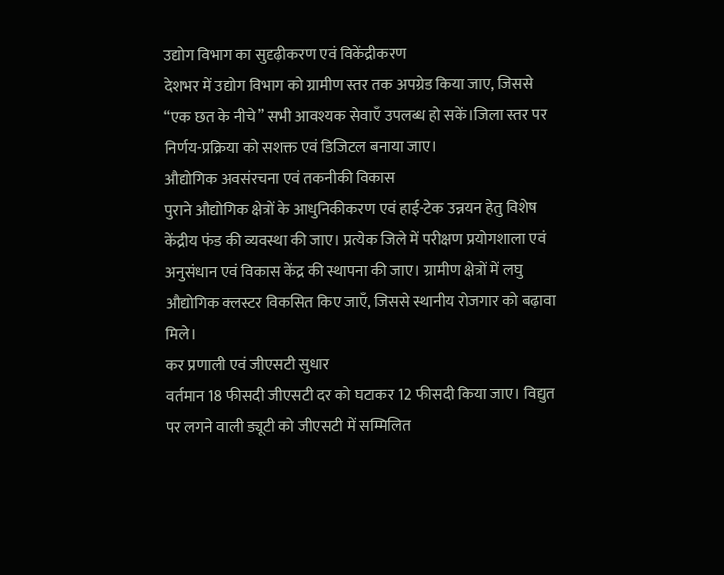उद्योग विभाग का सुदृढ़ीकरण एवं विकेंद्रीकरण
देशभर में उद्योग विभाग को ग्रामीण स्तर तक अपग्रेड किया जाए, जिससे “एक छत के नीचे” सभी आवश्यक सेवाएँ उपलब्ध हो सकें।जिला स्तर पर निर्णय-प्रक्रिया को सशक्त एवं डिजिटल बनाया जाए।
औद्योगिक अवसंरचना एवं तकनीकी विकास
पुराने औद्योगिक क्षेत्रों के आधुनिकीकरण एवं हाई-टेक उन्नयन हेतु विशेष केंद्रीय फंड की व्यवस्था की जाए। प्रत्येक जिले में परीक्षण प्रयोगशाला एवं अनुसंधान एवं विकास केंद्र की स्थापना की जाए। ग्रामीण क्षेत्रों में लघु औद्योगिक क्लस्टर विकसित किए जाएँ, जिससे स्थानीय रोजगार को बढ़ावा मिले।
कर प्रणाली एवं जीएसटी सुधार
वर्तमान 18 फीसदी जीएसटी दर को घटाकर 12 फीसदी किया जाए। विद्युत पर लगने वाली ड्यूटी को जीएसटी में सम्मिलित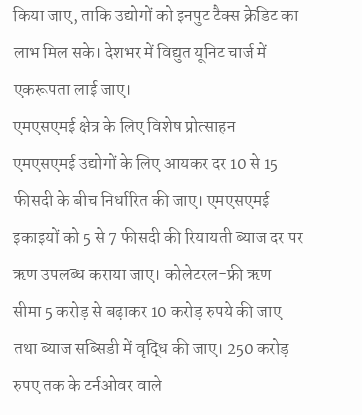किया जाए, ताकि उद्योगों को इनपुट टैक्स क्रेडिट का लाभ मिल सके। देशभर में विद्युत यूनिट चार्ज में एकरूपता लाई जाए।
एमएसएमई क्षेत्र के लिए विशेष प्रोत्साहन
एमएसएमई उद्योगों के लिए आयकर दर 10 से 15 फीसदी के बीच निर्धारित की जाए। एमएसएमई इकाइयों को 5 से 7 फीसदी की रियायती ब्याज दर पर ऋण उपलब्ध कराया जाए। कोलेटरल-फ्री ऋण सीमा 5 करोड़ से बढ़ाकर 10 करोड़ रुपये की जाए तथा ब्याज सब्सिडी में वृद्धि की जाए। 250 करोड़ रुपए तक के टर्नओवर वाले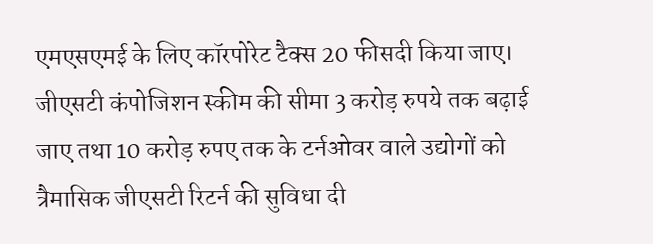एमएसएमई के लिए कॉरपोरेट टैक्स 20 फीसदी किया जाए। जीएसटी कंपोजिशन स्कीम की सीमा 3 करोड़ रुपये तक बढ़ाई जाए तथा 10 करोड़ रुपए तक के टर्नओवर वाले उद्योगों को त्रैमासिक जीएसटी रिटर्न की सुविधा दी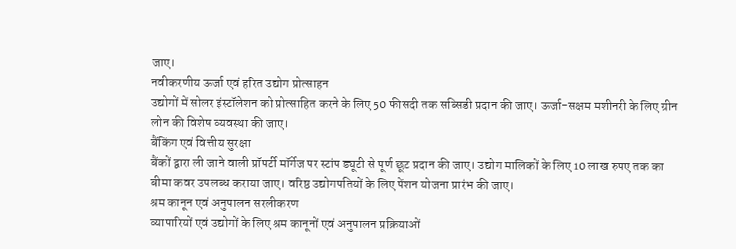जाए।
नवीकरणीय ऊर्जा एवं हरित उद्योग प्रोत्साहन
उद्योगों में सोलर इंस्टॉलेशन को प्रोत्साहित करने के लिए 50 फीसदी तक सब्सिडी प्रदान की जाए। ऊर्जा-सक्षम मशीनरी के लिए ग्रीन लोन की विशेष व्यवस्था की जाए।
बैंकिंग एवं वित्तीय सुरक्षा
बैंकों द्वारा ली जाने वाली प्रॉपर्टी मॉर्गेज पर स्टांप ड्यूटी से पूर्ण छूट प्रदान की जाए। उद्योग मालिकों के लिए 10 लाख रुपए तक का बीमा कवर उपलब्ध कराया जाए। वरिष्ठ उद्योगपतियों के लिए पेंशन योजना प्रारंभ की जाए।
श्रम कानून एवं अनुपालन सरलीकरण
व्यापारियों एवं उद्योगों के लिए श्रम कानूनों एवं अनुपालन प्रक्रियाओं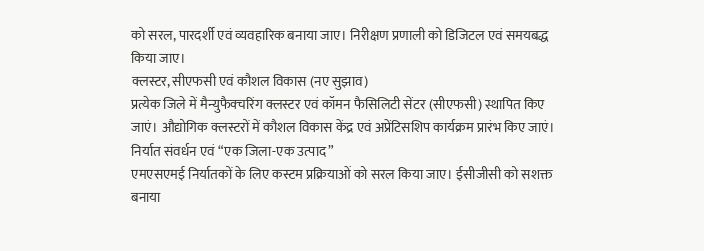को सरल, पारदर्शी एवं व्यवहारिक बनाया जाए। निरीक्षण प्रणाली को डिजिटल एवं समयबद्ध किया जाए।
क्लस्टर, सीएफसी एवं कौशल विकास (नए सुझाव)
प्रत्येक जिले में मैन्युफैक्चरिंग क्लस्टर एवं कॉमन फैसिलिटी सेंटर (सीएफसी) स्थापित किए जाएं। औद्योगिक क्लस्टरों में कौशल विकास केंद्र एवं अप्रेंटिसशिप कार्यक्रम प्रारंभ किए जाएं।
निर्यात संवर्धन एवं “एक जिला-एक उत्पाद”
एमएसएमई निर्यातकों के लिए कस्टम प्रक्रियाओं को सरल किया जाए। ईसीजीसी को सशक्त बनाया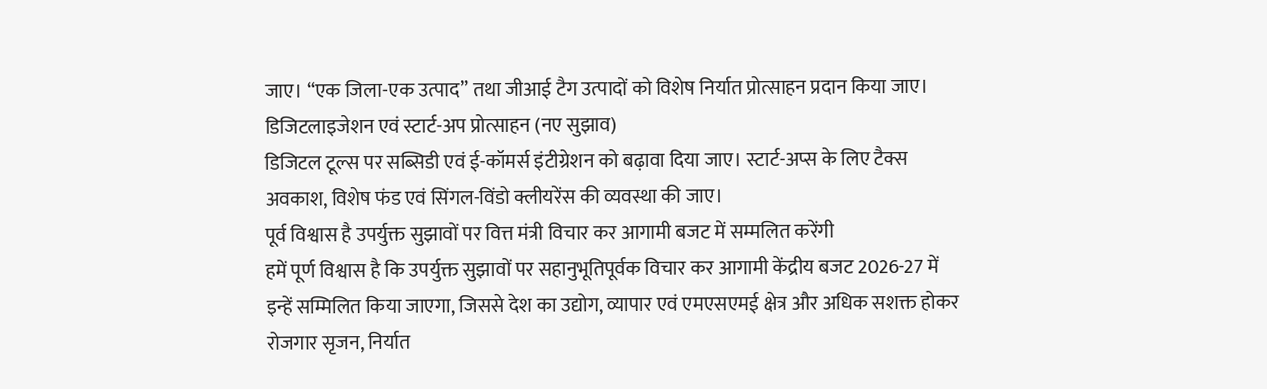जाए। “एक जिला-एक उत्पाद” तथा जीआई टैग उत्पादों को विशेष निर्यात प्रोत्साहन प्रदान किया जाए।
डिजिटलाइजेशन एवं स्टार्ट-अप प्रोत्साहन (नए सुझाव)
डिजिटल टूल्स पर सब्सिडी एवं ई-कॉमर्स इंटीग्रेशन को बढ़ावा दिया जाए। स्टार्ट-अप्स के लिए टैक्स अवकाश, विशेष फंड एवं सिंगल-विंडो क्लीयरेंस की व्यवस्था की जाए।
पूर्व विश्वास है उपर्युक्त सुझावों पर वित्त मंत्री विचार कर आगामी बजट में सम्मलित करेंगी
हमें पूर्ण विश्वास है कि उपर्युक्त सुझावों पर सहानुभूतिपूर्वक विचार कर आगामी केंद्रीय बजट 2026-27 में इन्हें सम्मिलित किया जाएगा, जिससे देश का उद्योग, व्यापार एवं एमएसएमई क्षेत्र और अधिक सशक्त होकर रोजगार सृजन, निर्यात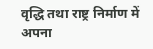वृद्धि तथा राष्ट्र निर्माण में अपना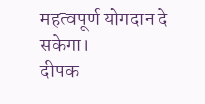महत्वपूर्ण योगदान दे सकेगा।
दीपक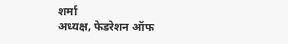शर्मा
अध्यक्ष, फेडरेशन ऑफ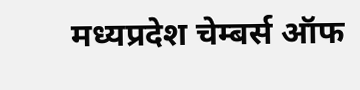मध्यप्रदेश चेम्बर्स ऑफ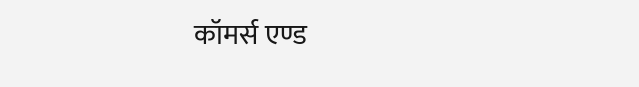कॉमर्स एण्ड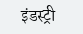इंडस्ट्री